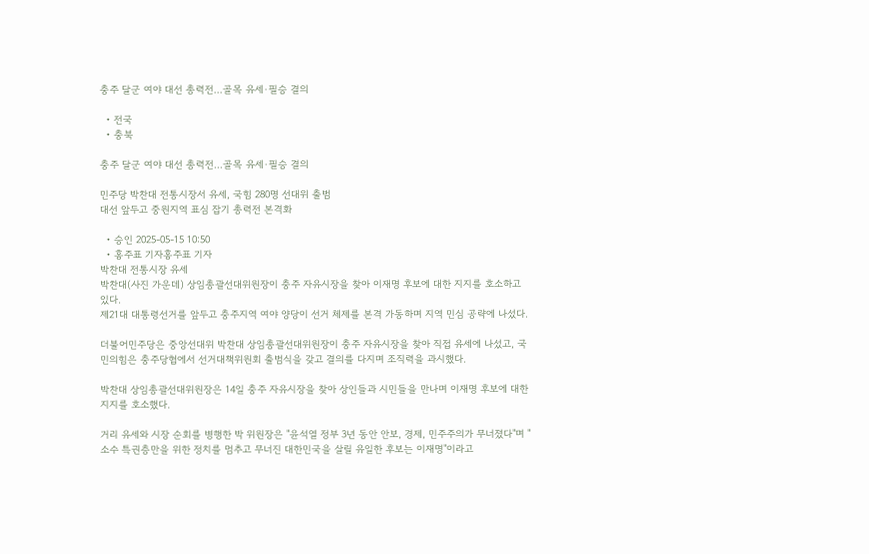충주 달군 여야 대선 총력전…골목 유세·필승 결의

  • 전국
  • 충북

충주 달군 여야 대선 총력전…골목 유세·필승 결의

민주당 박찬대 전통시장서 유세, 국힘 280명 선대위 출범
대선 앞두고 중원지역 표심 잡기 총력전 본격화

  • 승인 2025-05-15 10:50
  • 홍주표 기자홍주표 기자
박찬대 전통시장 유세
박찬대(사진 가운데) 상임총괄선대위원장이 충주 자유시장을 찾아 이재명 후보에 대한 지지를 호소하고 있다.
제21대 대통령선거를 앞두고 충주지역 여야 양당이 선거 체제를 본격 가동하며 지역 민심 공략에 나섰다.

더불어민주당은 중앙선대위 박찬대 상임총괄선대위원장이 충주 자유시장을 찾아 직접 유세에 나섰고, 국민의힘은 충주당협에서 선거대책위원회 출범식을 갖고 결의를 다지며 조직력을 과시했다.

박찬대 상임총괄선대위원장은 14일 충주 자유시장을 찾아 상인들과 시민들을 만나며 이재명 후보에 대한 지지를 호소했다.

거리 유세와 시장 순회를 병행한 박 위원장은 "윤석열 정부 3년 동안 안보, 경제, 민주주의가 무너졌다"며 "소수 특권층만을 위한 정치를 멈추고 무너진 대한민국을 살릴 유일한 후보는 이재명"이라고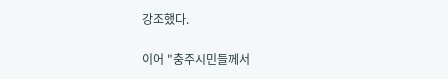강조했다.

이어 "충주시민들께서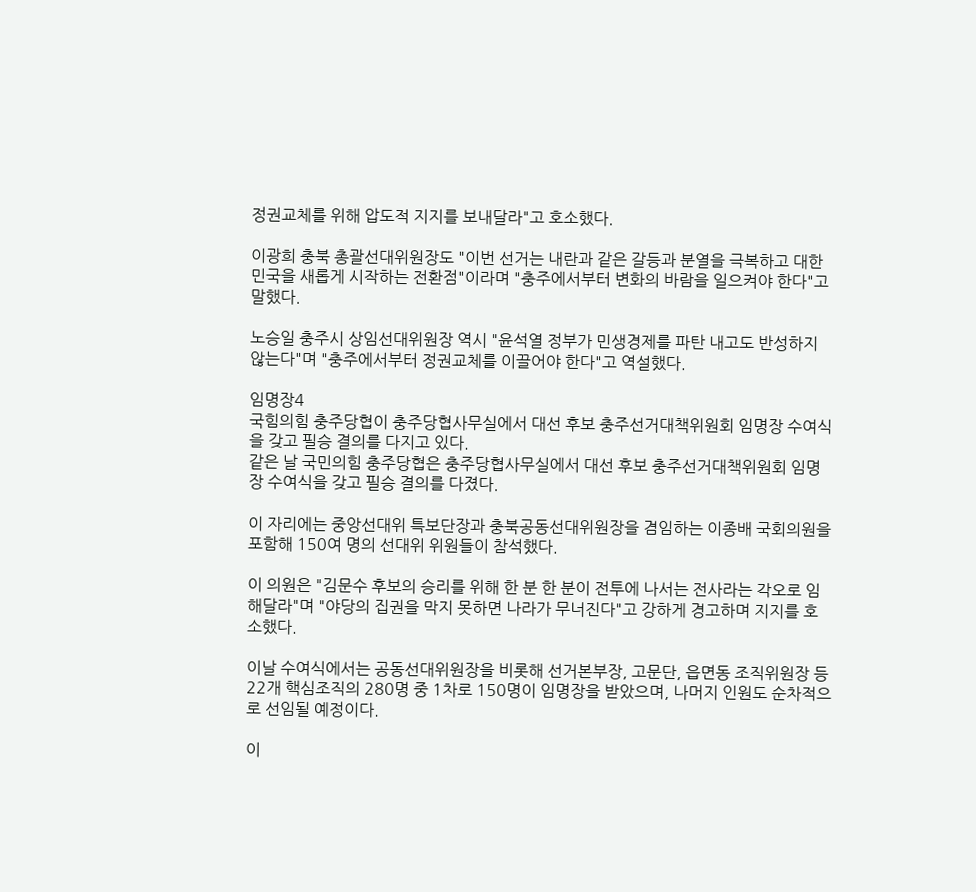정권교체를 위해 압도적 지지를 보내달라"고 호소했다.

이광희 충북 총괄선대위원장도 "이번 선거는 내란과 같은 갈등과 분열을 극복하고 대한민국을 새롭게 시작하는 전환점"이라며 "충주에서부터 변화의 바람을 일으켜야 한다"고 말했다.

노승일 충주시 상임선대위원장 역시 "윤석열 정부가 민생경제를 파탄 내고도 반성하지 않는다"며 "충주에서부터 정권교체를 이끌어야 한다"고 역설했다.

임명장4
국힘의힘 충주당협이 충주당협사무실에서 대선 후보 충주선거대책위원회 임명장 수여식을 갖고 필승 결의를 다지고 있다.
같은 날 국민의힘 충주당협은 충주당협사무실에서 대선 후보 충주선거대책위원회 임명장 수여식을 갖고 필승 결의를 다졌다.

이 자리에는 중앙선대위 특보단장과 충북공동선대위원장을 겸임하는 이종배 국회의원을 포함해 150여 명의 선대위 위원들이 참석했다.

이 의원은 "김문수 후보의 승리를 위해 한 분 한 분이 전투에 나서는 전사라는 각오로 임해달라"며 "야당의 집권을 막지 못하면 나라가 무너진다"고 강하게 경고하며 지지를 호소했다.

이날 수여식에서는 공동선대위원장을 비롯해 선거본부장, 고문단, 읍면동 조직위원장 등 22개 핵심조직의 280명 중 1차로 150명이 임명장을 받았으며, 나머지 인원도 순차적으로 선임될 예정이다.

이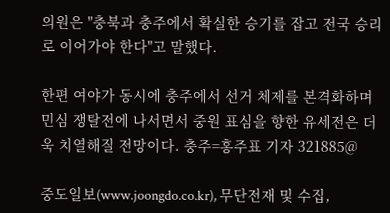의원은 "충북과 충주에서 확실한 승기를 잡고 전국 승리로 이어가야 한다"고 말했다.

한편 여야가 동시에 충주에서 선거 체제를 본격화하며 민심 쟁탈전에 나서면서 중원 표심을 향한 유세전은 더욱 치열해질 전망이다. 충주=홍주표 기자 321885@

중도일보(www.joongdo.co.kr), 무단전재 및 수집,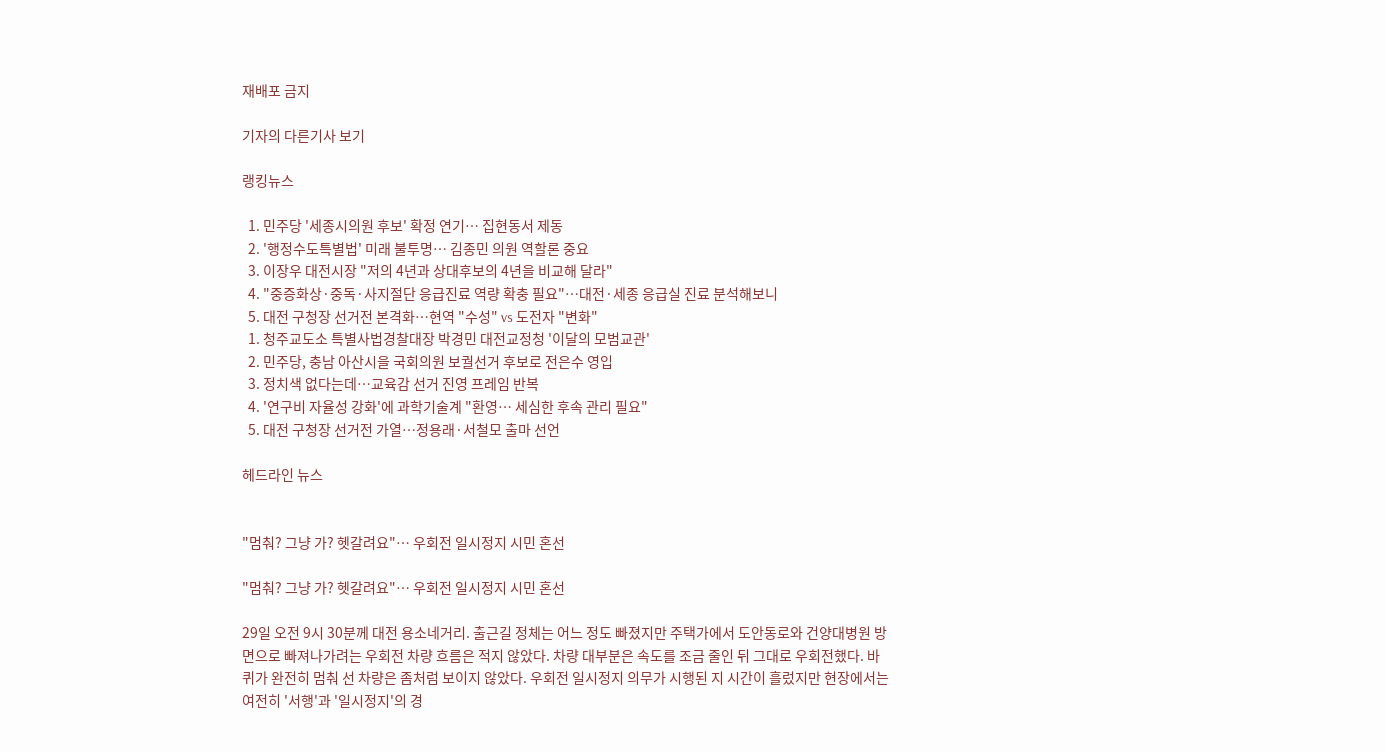재배포 금지

기자의 다른기사 보기

랭킹뉴스

  1. 민주당 '세종시의원 후보' 확정 연기… 집현동서 제동
  2. '행정수도특별법' 미래 불투명… 김종민 의원 역할론 중요
  3. 이장우 대전시장 "저의 4년과 상대후보의 4년을 비교해 달라"
  4. "중증화상·중독·사지절단 응급진료 역량 확충 필요"…대전·세종 응급실 진료 분석해보니
  5. 대전 구청장 선거전 본격화…현역 "수성" vs 도전자 "변화"
  1. 청주교도소 특별사법경찰대장 박경민 대전교정청 '이달의 모범교관'
  2. 민주당, 충남 아산시을 국회의원 보궐선거 후보로 전은수 영입
  3. 정치색 없다는데…교육감 선거 진영 프레임 반복
  4. '연구비 자율성 강화'에 과학기술계 "환영… 세심한 후속 관리 필요"
  5. 대전 구청장 선거전 가열…정용래·서철모 출마 선언

헤드라인 뉴스


"멈춰? 그냥 가? 헷갈려요"… 우회전 일시정지 시민 혼선

"멈춰? 그냥 가? 헷갈려요"… 우회전 일시정지 시민 혼선

29일 오전 9시 30분께 대전 용소네거리. 출근길 정체는 어느 정도 빠졌지만 주택가에서 도안동로와 건양대병원 방면으로 빠져나가려는 우회전 차량 흐름은 적지 않았다. 차량 대부분은 속도를 조금 줄인 뒤 그대로 우회전했다. 바퀴가 완전히 멈춰 선 차량은 좀처럼 보이지 않았다. 우회전 일시정지 의무가 시행된 지 시간이 흘렀지만 현장에서는 여전히 '서행'과 '일시정지'의 경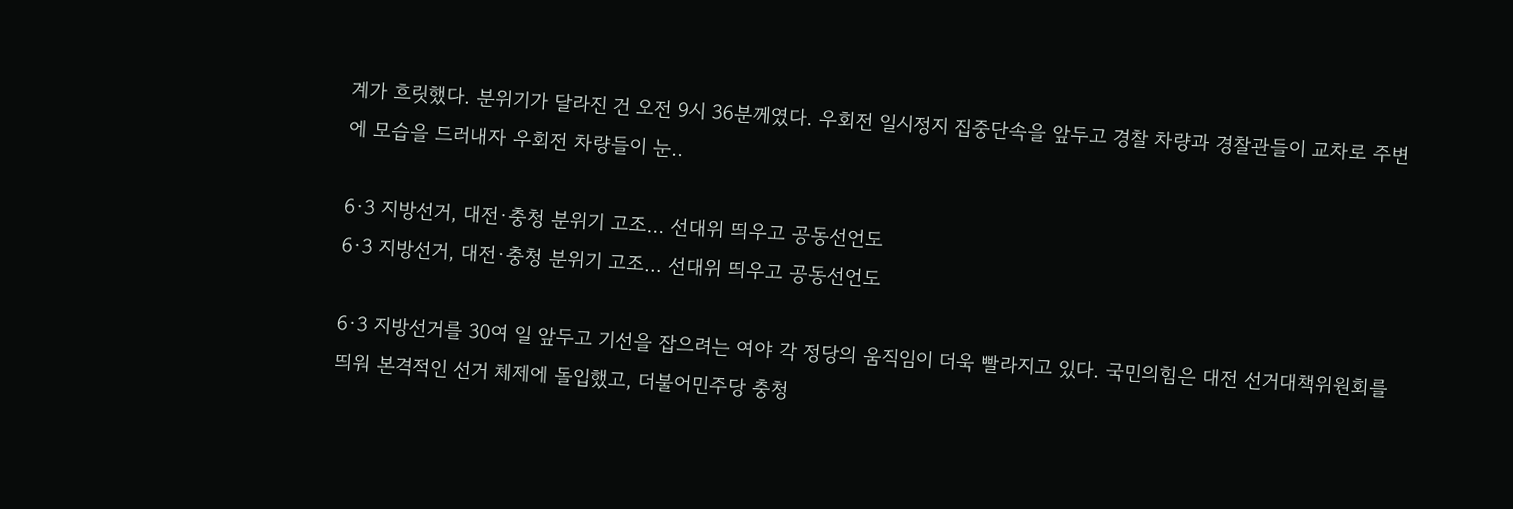계가 흐릿했다. 분위기가 달라진 건 오전 9시 36분께였다. 우회전 일시정지 집중단속을 앞두고 경찰 차량과 경찰관들이 교차로 주변에 모습을 드러내자 우회전 차량들이 눈..

6·3 지방선거, 대전·충청 분위기 고조… 선대위 띄우고 공동선언도
6·3 지방선거, 대전·충청 분위기 고조… 선대위 띄우고 공동선언도

6·3 지방선거를 30여 일 앞두고 기선을 잡으려는 여야 각 정당의 움직임이 더욱 빨라지고 있다. 국민의힘은 대전 선거대책위원회를 띄워 본격적인 선거 체제에 돌입했고, 더불어민주당 충청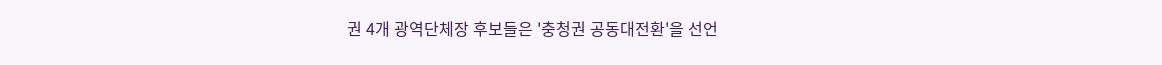권 4개 광역단체장 후보들은 '충청권 공동대전환'을 선언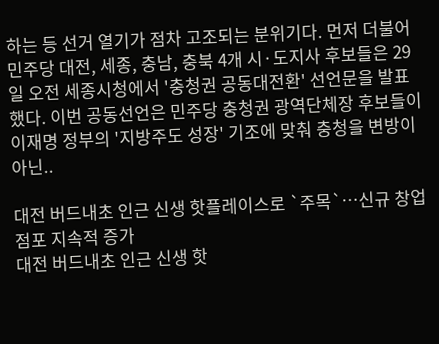하는 등 선거 열기가 점차 고조되는 분위기다. 먼저 더불어민주당 대전, 세종, 충남, 충북 4개 시·도지사 후보들은 29일 오전 세종시청에서 '충청권 공동대전환' 선언문을 발표했다. 이번 공동선언은 민주당 충청권 광역단체장 후보들이 이재명 정부의 '지방주도 성장' 기조에 맞춰 충청을 변방이 아닌..

대전 버드내초 인근 신생 핫플레이스로 `주목`…신규 창업점포 지속적 증가
대전 버드내초 인근 신생 핫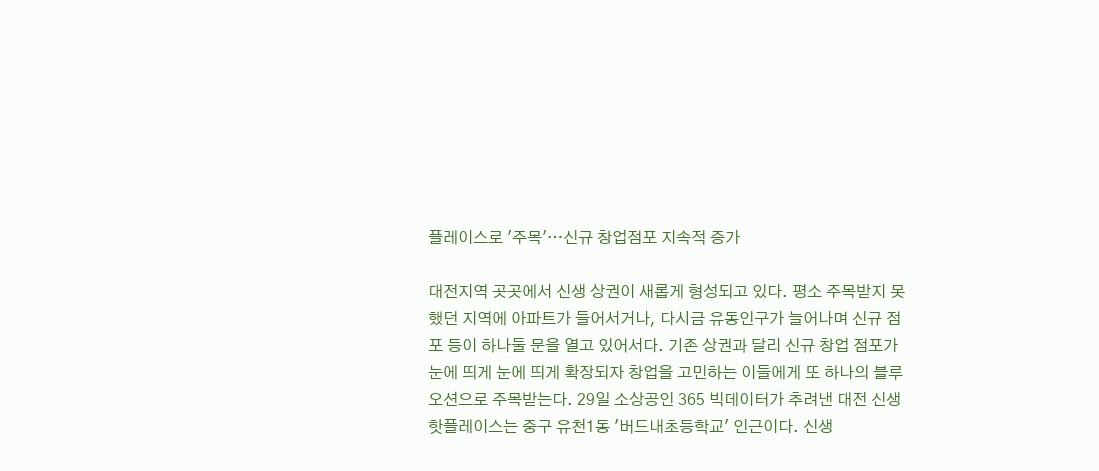플레이스로 '주목'…신규 창업점포 지속적 증가

대전지역 곳곳에서 신생 상권이 새롭게 형성되고 있다. 평소 주목받지 못했던 지역에 아파트가 들어서거나, 다시금 유동인구가 늘어나며 신규 점포 등이 하나둘 문을 열고 있어서다. 기존 상권과 달리 신규 창업 점포가 눈에 띄게 눈에 띄게 확장되자 창업을 고민하는 이들에게 또 하나의 블루오션으로 주목받는다. 29일 소상공인 365 빅데이터가 추려낸 대전 신생 핫플레이스는 중구 유천1동 '버드내초등학교' 인근이다. 신생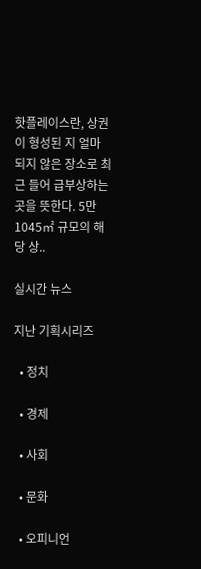핫플레이스란, 상권이 형성된 지 얼마 되지 않은 장소로 최근 들어 급부상하는 곳을 뜻한다. 5만 1045㎡ 규모의 해당 상..

실시간 뉴스

지난 기획시리즈

  • 정치

  • 경제

  • 사회

  • 문화

  • 오피니언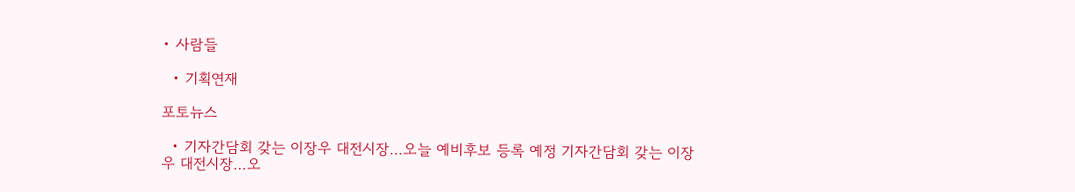• 사람들

  • 기획연재

포토뉴스

  • 기자간담회 갖는 이장우 대전시장…오늘 예비후보 등록 예정 기자간담회 갖는 이장우 대전시장…오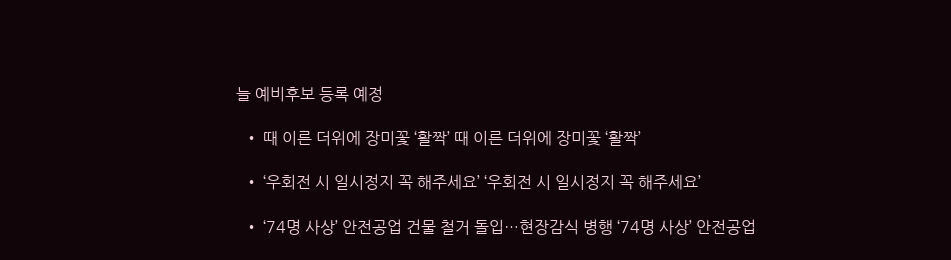늘 예비후보 등록 예정

  • 때 이른 더위에 장미꽃 ‘활짝’ 때 이른 더위에 장미꽃 ‘활짝’

  • ‘우회전 시 일시정지 꼭 해주세요’ ‘우회전 시 일시정지 꼭 해주세요’

  • ‘74명 사상’ 안전공업 건물 철거 돌입…현장감식 병행 ‘74명 사상’ 안전공업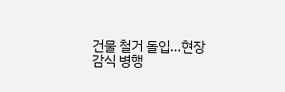건물 철거 돌입…현장감식 병행